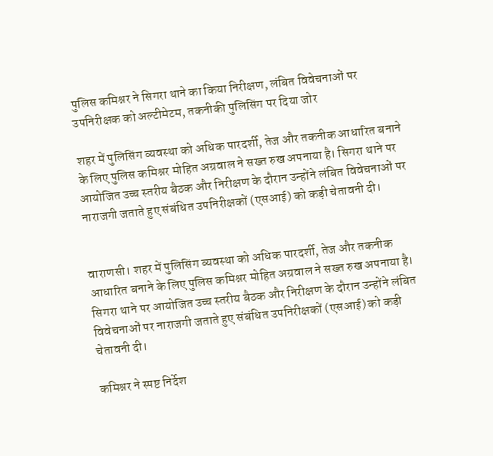पुलिस कमिश्नर ने सिगरा थाने का किया निरीक्षण, लंबित विवेचनाओं पर उपनिरीक्षक को अल्टीमेटम, तकनीकी पुलिसिंग पर दिया जोर

शहर में पुलिसिंग व्यवस्था को अधिक पारदर्शी, तेज और तकनीक आधारित बनाने के लिए पुलिस कमिश्नर मोहित अग्रवाल ने सख्त रुख अपनाया है। सिगरा थाने पर आयोजित उच्च स्तरीय बैठक और निरीक्षण के दौरान उन्होंने लंबित विवेचनाओं पर नाराजगी जताते हुए संबंधित उपनिरीक्षकों (एसआई) को कड़ी चेतावनी दी।


वाराणसी। शहर में पुलिसिंग व्यवस्था को अधिक पारदर्शी, तेज और तकनीक आधारित बनाने के लिए पुलिस कमिश्नर मोहित अग्रवाल ने सख्त रुख अपनाया है। सिगरा थाने पर आयोजित उच्च स्तरीय बैठक और निरीक्षण के दौरान उन्होंने लंबित विवेचनाओं पर नाराजगी जताते हुए संबंधित उपनिरीक्षकों (एसआई) को कड़ी चेतावनी दी।

कमिश्नर ने स्पष्ट निर्देश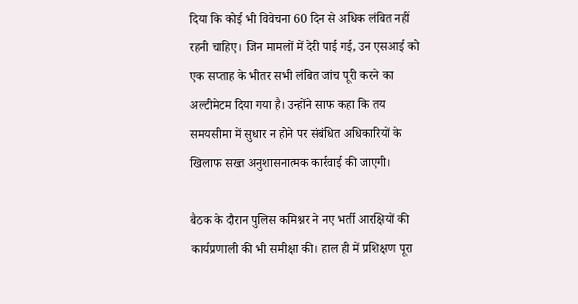दिया कि कोई भी विवेचना 60 दिन से अधिक लंबित नहीं रहनी चाहिए। जिन मामलों में देरी पाई गई, उन एसआई को एक सप्ताह के भीतर सभी लंबित जांच पूरी करने का अल्टीमेटम दिया गया है। उन्होंने साफ कहा कि तय समयसीमा में सुधार न होने पर संबंधित अधिकारियों के खिलाफ सख्त अनुशासनात्मक कार्रवाई की जाएगी।

बैठक के दौरान पुलिस कमिश्नर ने नए भर्ती आरक्षियों की कार्यप्रणाली की भी समीक्षा की। हाल ही में प्रशिक्षण पूरा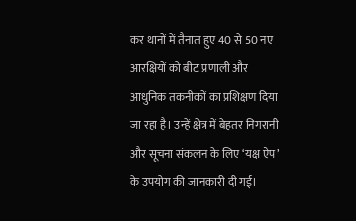कर थानों में तैनात हुए 40 से 50 नए आरक्षियों को बीट प्रणाली और आधुनिक तकनीकों का प्रशिक्षण दिया जा रहा है। उन्हें क्षेत्र में बेहतर निगरानी और सूचना संकलन के लिए ‘यक्ष ऐप’ के उपयोग की जानकारी दी गई।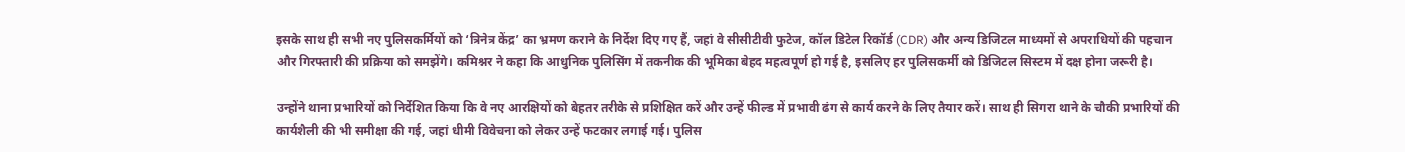इसके साथ ही सभी नए पुलिसकर्मियों को ‘त्रिनेत्र केंद्र’ का भ्रमण कराने के निर्देश दिए गए हैं, जहां वे सीसीटीवी फुटेज, कॉल डिटेल रिकॉर्ड (CDR) और अन्य डिजिटल माध्यमों से अपराधियों की पहचान और गिरफ्तारी की प्रक्रिया को समझेंगे। कमिश्नर ने कहा कि आधुनिक पुलिसिंग में तकनीक की भूमिका बेहद महत्वपूर्ण हो गई है, इसलिए हर पुलिसकर्मी को डिजिटल सिस्टम में दक्ष होना जरूरी है।

उन्होंने थाना प्रभारियों को निर्देशित किया कि वे नए आरक्षियों को बेहतर तरीके से प्रशिक्षित करें और उन्हें फील्ड में प्रभावी ढंग से कार्य करने के लिए तैयार करें। साथ ही सिगरा थाने के चौकी प्रभारियों की कार्यशैली की भी समीक्षा की गई, जहां धीमी विवेचना को लेकर उन्हें फटकार लगाई गई। पुलिस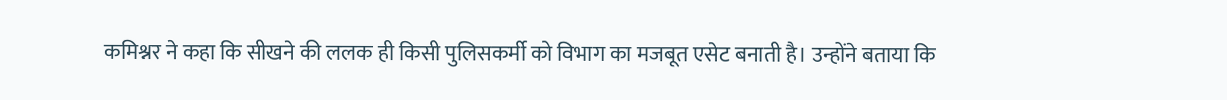कमिश्नर ने कहा कि सीखने की ललक ही किसी पुलिसकर्मी को विभाग का मजबूत एसेट बनाती है। उन्होंने बताया कि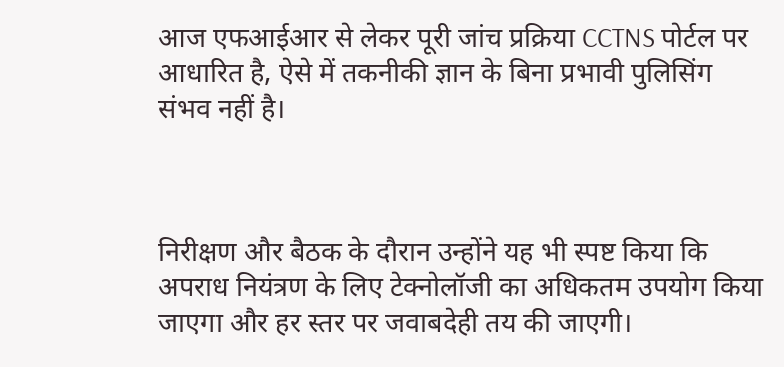आज एफआईआर से लेकर पूरी जांच प्रक्रिया CCTNS पोर्टल पर आधारित है, ऐसे में तकनीकी ज्ञान के बिना प्रभावी पुलिसिंग संभव नहीं है।



निरीक्षण और बैठक के दौरान उन्होंने यह भी स्पष्ट किया कि अपराध नियंत्रण के लिए टेक्नोलॉजी का अधिकतम उपयोग किया जाएगा और हर स्तर पर जवाबदेही तय की जाएगी।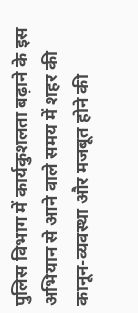पुलिस विभाग में कार्यकुशलता बढ़ाने के इस अभियान से आने वाले समय में शहर की कानून-व्यवस्था और मजबूत होने की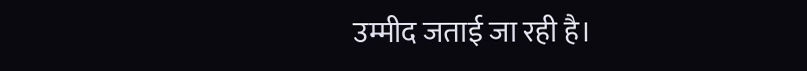उम्मीद जताई जा रही है।